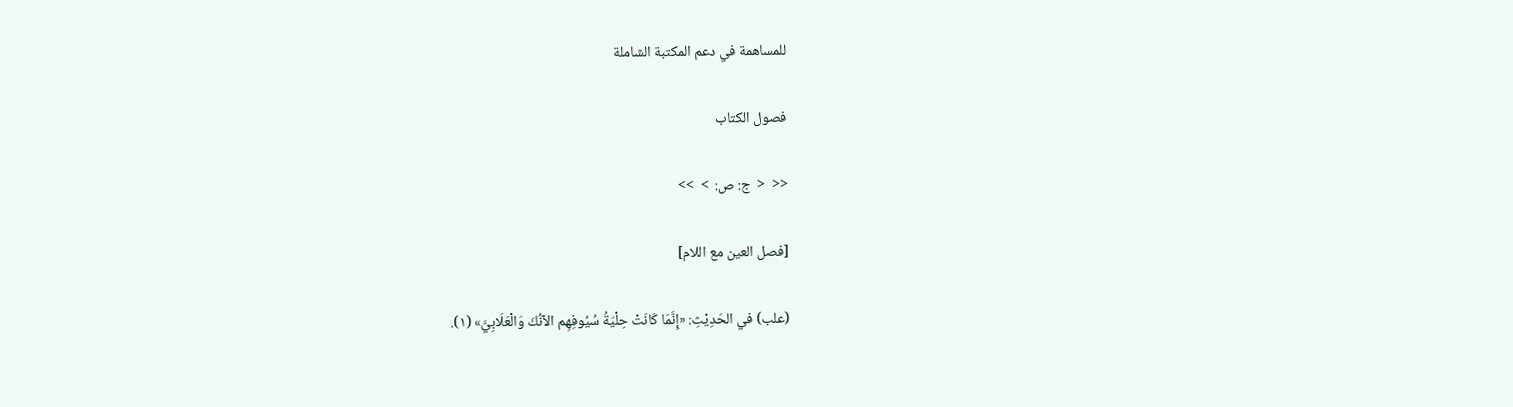للمساهمة في دعم المكتبة الشاملة

فصول الكتاب

<<  <  ج: ص:  >  >>

[فصل العين مع اللام]

(علب) في الحَدِيْثِ: «إِنَّمَا كَانَتْ حِلْيَةُ سُيُوفِهِم الآنُكَ وَالْعَلَابِيَّ» (١).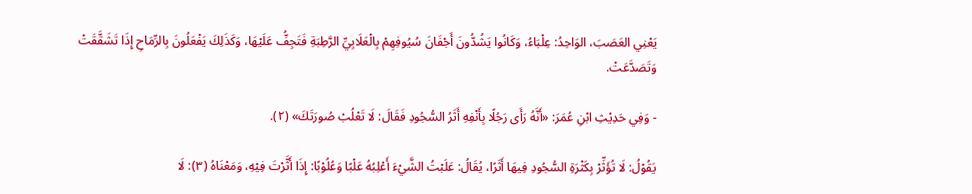يَعْنِي العَصَبَ، الوَاحِدُ: عِلْبَاءُ، وَكَانُوا يَشُدُّونَ أَجْفَانَ سُيُوفِهِمْ بِالْعَلَابِيِّ الرَّطِبَةِ فَتَجِفُّ عَلَيْهَا، وَكَذَلِكَ يَفْعَلُونَ بِالرِّمَاحِ إِذَا تَشَقَّقَتْ وَتَصَدَّعَتْ.

- وَفِي حَدِيْثِ ابْنِ عُمَرَ: «أَنَّهُ رَأَى رَجُلًا بِأَنْفِهِ أَثَرُ السُّجُودِ فَقَالَ: لَا تَعْلُبْ صُورَتَكَ» (٢).

يَقُوْلُ: لَا تُؤَثِّرْ بِكَثْرَةِ السُّجُودِ فِيهَا أَثَرًا، يُقَالُ: عَلَبْتُ الشَّيْءَ أَعْلِبُهُ عَلْبًا وَعُلُوْبًا: إِذَا أَثَّرْتَ فِيْهِ، وَمَعْنَاهُ (٣): لَا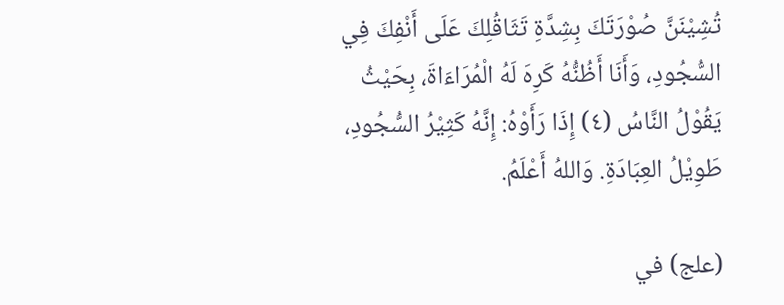تُشِيْنَنَّ صُوْرَتَكَ بِشِدَّةِ تَثَاقُلِكَ عَلَى أَنْفِكَ فِي السُّجُودِ، وَأَنَا أَظُنُّهُ كَرِهَ لَهُ الْمُرَاءَاةَ، بِحَيْثُ يَقُوْلُ النَّاسُ (٤) إِذَا رَأَوْهُ: إِنَّهُ كَثِيْرُ السُّجُودِ، طَوِيْلُ العِبَادَةِ. وَاللهُ أَعْلَمُ.

(علج) في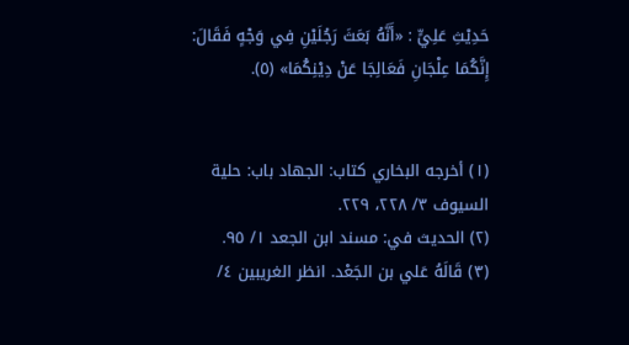حَدِيْثِ عَلِيٍّ : «أَنَّهُ بَعَثَ رَجُلَيْنِ فِي وَجْهٍ فَقَالَ: إِنَّكُمَا عِلْجَانِ فَعَالِجَا عَنْ دِيْنِكُمَا» (٥).


(١) أخرجه البخاري كتاب: الجهاد باب: حلية السيوف ٣/ ٢٢٨، ٢٢٩.
(٢) الحديث في: مسند ابن الجعد ١/ ٩٥.
(٣) قَالَهُ عَلي بن الجَعْد. انظر الغريبين ٤/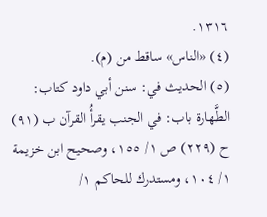١٣١٦.
(٤) «الناس» ساقط من (م).
(٥) الحديث في: سنن أبي داود كتاب: الطَّهارة باب: في الجنب يقرأُ القرآن ب (٩١) ح (٢٢٩) ص ١/ ١٥٥، وصحيح ابن خزيمة ١/ ١٠٤، ومستدرك للحاكم ١/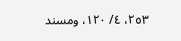٢٥٣، ٤/ ١٢٠، ومسند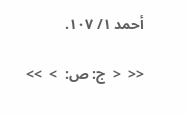أحمد ١/ ١٠٧.

<<  <  ج: ص:  >  >>